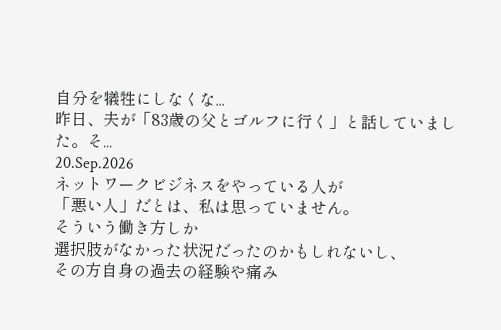自分を犠牲にしなくな...
昨日、夫が「83歳の父とゴルフに行く」と話していました。そ...
20.Sep.2026
ネットワークビジネスをやっている人が
「悪い人」だとは、私は思っていません。
そういう働き方しか
選択肢がなかった状況だったのかもしれないし、
その方自身の過去の経験や痛み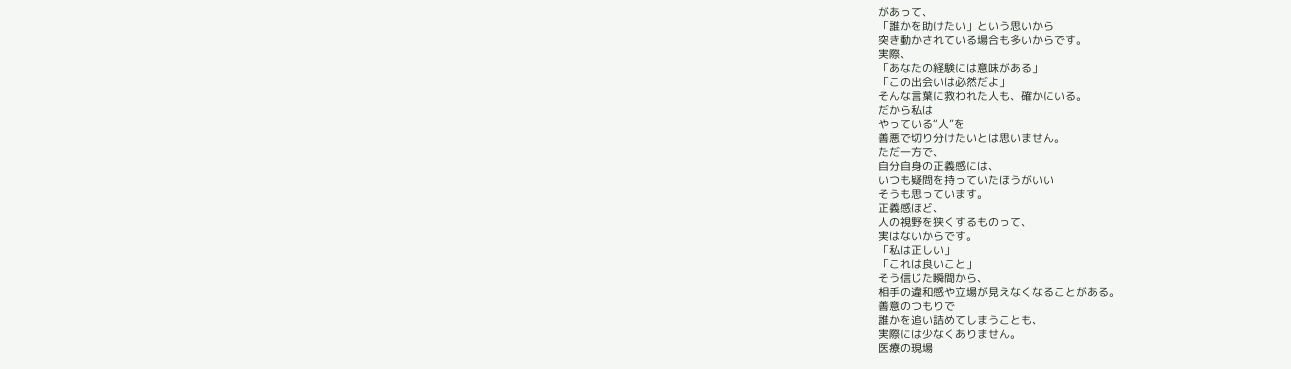があって、
「誰かを助けたい」という思いから
突き動かされている場合も多いからです。
実際、
「あなたの経験には意味がある」
「この出会いは必然だよ」
そんな言葉に救われた人も、確かにいる。
だから私は
やっている“人”を
善悪で切り分けたいとは思いません。
ただ一方で、
自分自身の正義感には、
いつも疑問を持っていたほうがいい
そうも思っています。
正義感ほど、
人の視野を狭くするものって、
実はないからです。
「私は正しい」
「これは良いこと」
そう信じた瞬間から、
相手の違和感や立場が見えなくなることがある。
善意のつもりで
誰かを追い詰めてしまうことも、
実際には少なくありません。
医療の現場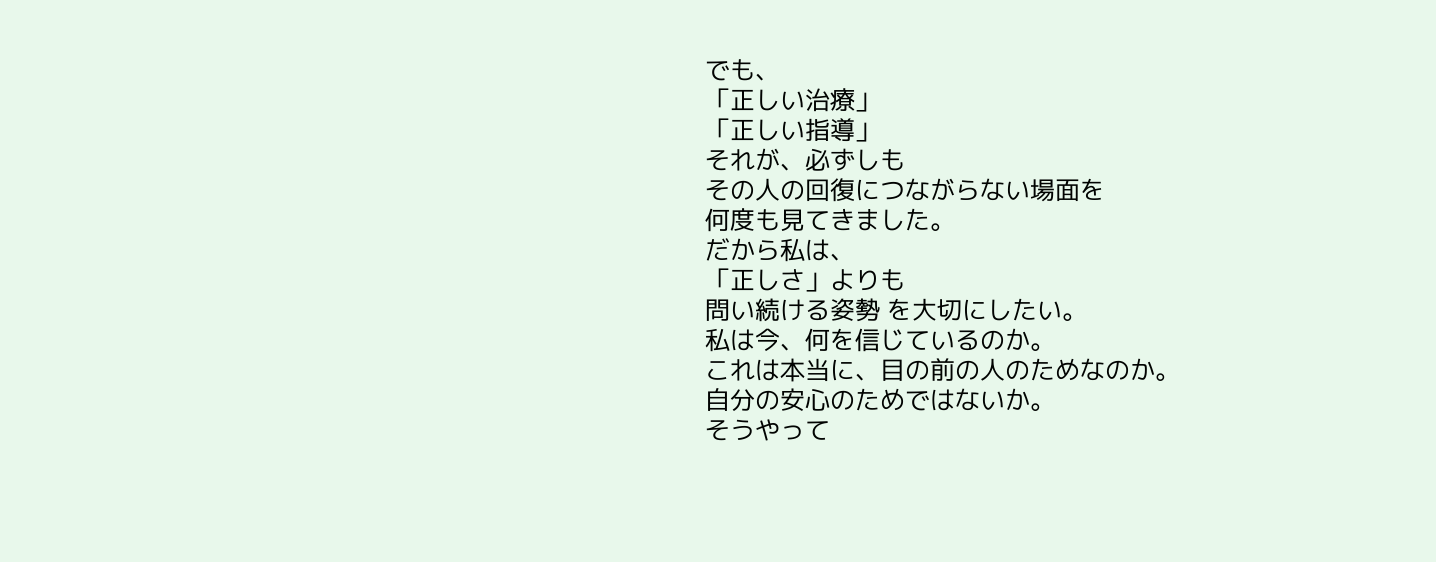でも、
「正しい治療」
「正しい指導」
それが、必ずしも
その人の回復につながらない場面を
何度も見てきました。
だから私は、
「正しさ」よりも
問い続ける姿勢 を大切にしたい。
私は今、何を信じているのか。
これは本当に、目の前の人のためなのか。
自分の安心のためではないか。
そうやって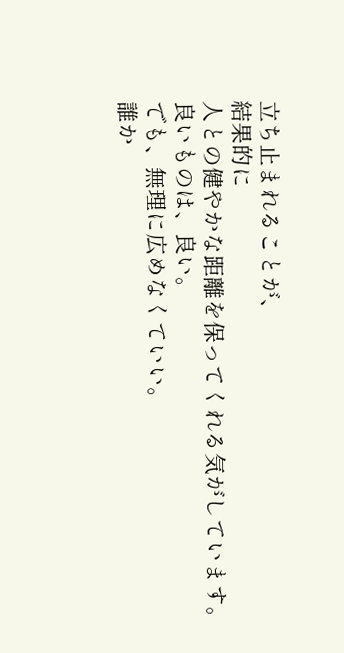立ち止まれることが、
結果的に
人との健やかな距離を保ってくれる気がしています。
良いものは、良い。
でも、無理に広めなくていい。
誰か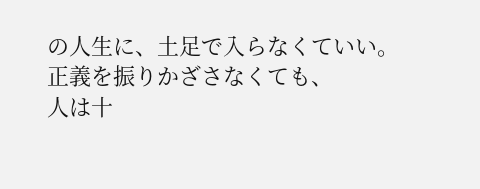の人生に、土足で入らなくていい。
正義を振りかざさなくても、
人は十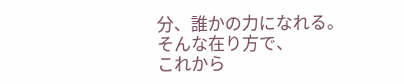分、誰かの力になれる。
そんな在り方で、
これから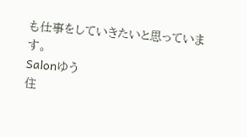も仕事をしていきたいと思っています。
Salonゆう
住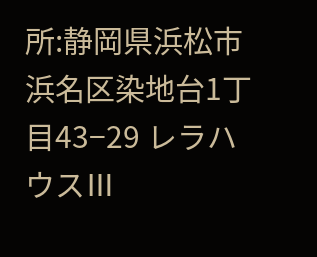所:静岡県浜松市浜名区染地台1丁目43−29 レラハウスⅢ